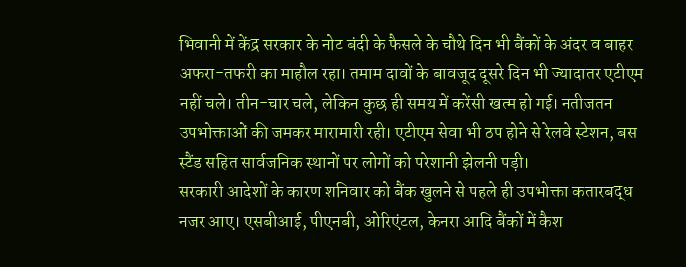भिवानी में केंद्र सरकार के नोट बंदी के फैसले के चौथे दिन भी बैंकों के अंदर व बाहर अफरा-तफरी का माहौल रहा। तमाम दावों के बावजूद दूसरे दिन भी ज्यादातर एटीएम नहीं चले। तीन-चार चले, लेकिन कुछ ही समय में करेंसी खत्म हो गई। नतीजतन उपभोक्ताओं की जमकर मारामारी रही। एटीएम सेवा भी ठप होने से रेलवे स्टेशन, बस स्टैंड सहित सार्वजनिक स्थानों पर लोगों को परेशानी झेलनी पड़ी।
सरकारी आदेशों के कारण शनिवार को बैंक खुलने से पहले ही उपभोक्ता कतारबद्ध नजर आए। एसबीआई, पीएनबी, ओरिएंटल, केनरा आदि बैंकों में कैश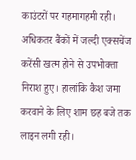काउंटरों पर गहमागहमी रही। अधिकतर बैंकों में जल्दी एक्सचेंज करेंसी खत्म होने से उपभोक्ता निराश हुए। हालांकि कैश जमा करवाने के लिए शाम छह बजे तक लाइन लगी रही।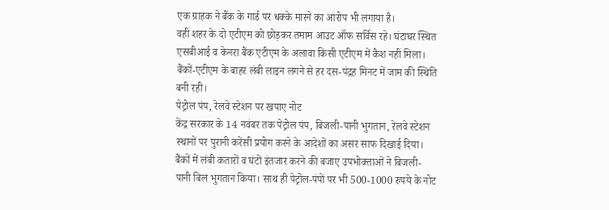एक ग्राहक ने बैंक के गार्ड पर धक्के मारने का आरोप भी लगाया है।
वहीं शहर के दो एटीएम को छोड़कर तमाम आउट ऑफ सर्विस रहे। घंटाघर स्थित एसबीआई व केनरा बैंक एटीएम के अलावा किसी एटीएम में कैश नहीं मिला। बैंकों-एटीएम के बाहर लंबी लाइन लगने से हर दस-पंद्रह मिनट में जाम की स्थिति बनी रही।
पेट्रोल पंप, रेलवे स्टेशन पर खपाए नोट
केंद्र सरकार के 14 नवंबर तक पेट्रोल पंप, बिजली-पानी भुगतान, रेलवे स्टेशन स्थानों पर पुरानी करेंसी प्रयोग करने के आदेशों का असर साफ दिखाई दिया। बैंकों में लंबी कतारों व घंटों इंतजार करने की बजाए उपभोक्ताओं ने बिजली-पानी बिल भुगतान किया। साथ ही पेट्रोल-पंपों पर भी 500-1000 रुपये के नोट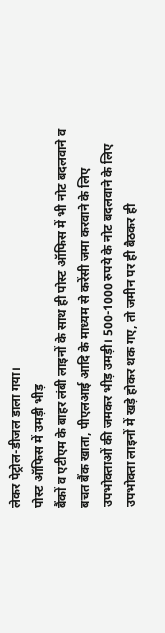लेकर पेट्रोल-डीजल डाला गया।
पोस्ट ऑफिस में उमड़ी भीड़
बैंकों व एटीएम के बाहर लंबी लाइनों के साथ ही पोस्ट ऑफिस में भी नोट बदलवाने व बचत बैंक खाता, पीएलआई आदि के माध्यम से करेंसी जमा करवाने के लिए उपभोक्ताओं की जमकर भीड़ उमड़ी। 500-1000 रुपये के नोट बदलवाने के लिए उपभोक्ता लाइनों में खड़े होकर थक गए, तो जमीन पर ही बैठकर ही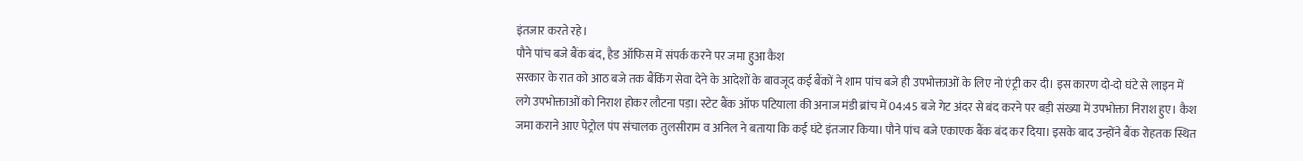इंतजार करते रहे।
पौने पांच बजे बैंक बंद, हैड ऑफिस में संपर्क करने पर जमा हुआ कैश
सरकार के रात को आठ बजे तक बैंकिंग सेवा देने के आदेशों के बावजूद कई बैंकों ने शाम पांच बजे ही उपभोक्ताओं के लिए नो एंट्री कर दी। इस कारण दो-दो घंटे से लाइन में लगे उपभोक्ताओं को निराश होकर लौटना पड़ा। स्टेट बैंक ऑफ पटियाला की अनाज मंडी ब्रांच में 04:45 बजे गेट अंदर से बंद करने पर बड़ी संख्या में उपभोक्ता निराश हुए। कैश जमा कराने आए पेट्रोल पंप संचालक तुलसीराम व अनिल ने बताया कि कई घंटे इंतजार किया। पौने पांच बजे एकाएक बैंक बंद कर दिया। इसके बाद उन्होंने बैंक रोहतक स्थित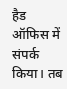हैड ऑफिस में संपर्क किया। तब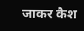जाकर कैश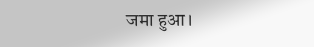जमा हुआ।